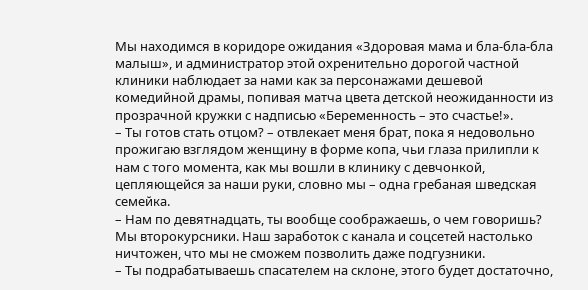Мы находимся в коридоре ожидания «Здоровая мама и бла-бла-бла малыш», и администратор этой охренительно дорогой частной клиники наблюдает за нами как за персонажами дешевой комедийной драмы, попивая матча цвета детской неожиданности из прозрачной кружки с надписью «Беременность – это счастье!».
– Ты готов стать отцом? – отвлекает меня брат, пока я недовольно прожигаю взглядом женщину в форме копа, чьи глаза прилипли к нам с того момента, как мы вошли в клинику с девчонкой, цепляющейся за наши руки, словно мы – одна гребаная шведская семейка.
– Нам по девятнадцать, ты вообще соображаешь, о чем говоришь? Мы второкурсники. Наш заработок с канала и соцсетей настолько ничтожен, что мы не сможем позволить даже подгузники.
– Ты подрабатываешь спасателем на склоне, этого будет достаточно,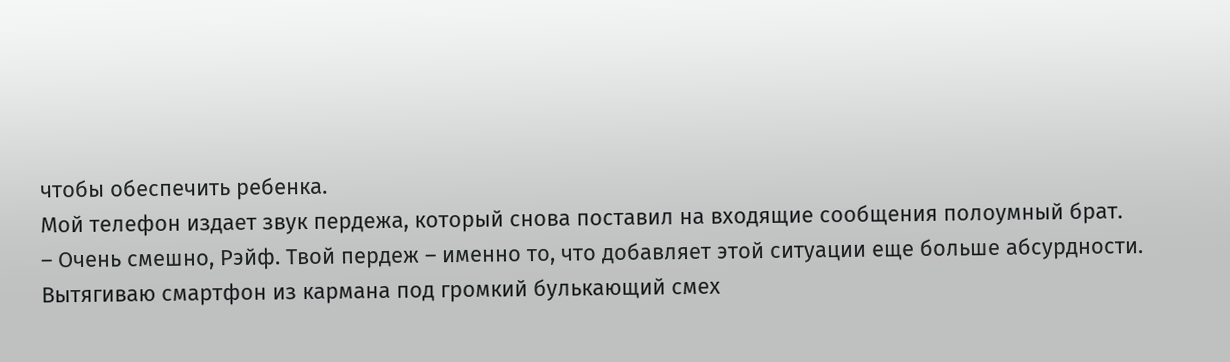чтобы обеспечить ребенка.
Мой телефон издает звук пердежа, который снова поставил на входящие сообщения полоумный брат.
– Очень смешно, Рэйф. Твой пердеж – именно то, что добавляет этой ситуации еще больше абсурдности.
Вытягиваю смартфон из кармана под громкий булькающий смех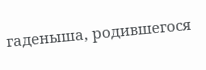гаденыша, родившегося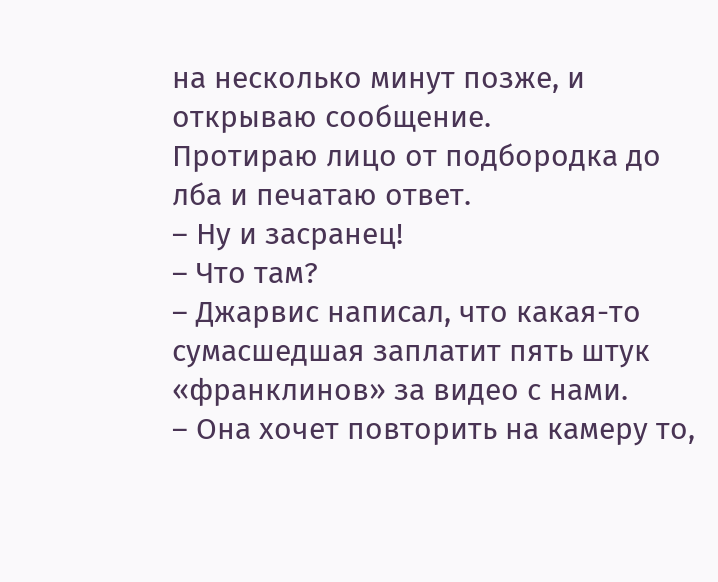на несколько минут позже, и открываю сообщение.
Протираю лицо от подбородка до лба и печатаю ответ.
– Ну и засранец!
– Что там?
– Джарвис написал, что какая-то сумасшедшая заплатит пять штук «франклинов» за видео с нами.
– Она хочет повторить на камеру то,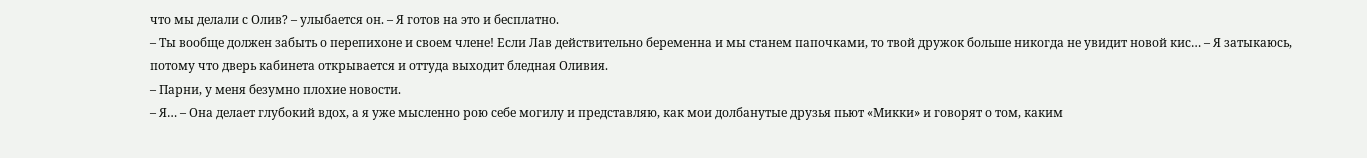что мы делали с Олив? – улыбается он. – Я готов на это и бесплатно.
– Ты вообще должен забыть о перепихоне и своем члене! Если Лав действительно беременна и мы станем папочками, то твой дружок больше никогда не увидит новой кис… – Я затыкаюсь, потому что дверь кабинета открывается и оттуда выходит бледная Оливия.
– Парни, у меня безумно плохие новости.
– Я… – Она делает глубокий вдох, а я уже мысленно рою себе могилу и представляю, как мои долбанутые друзья пьют «Микки» и говорят о том, каким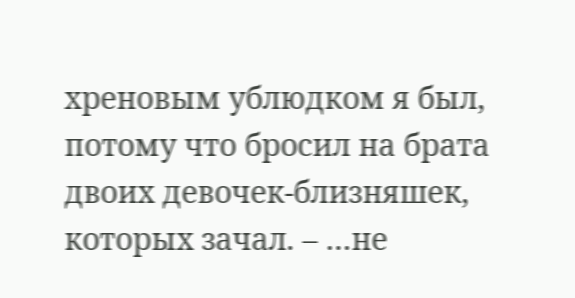хреновым ублюдком я был, потому что бросил на брата двоих девочек-близняшек, которых зачал. – …не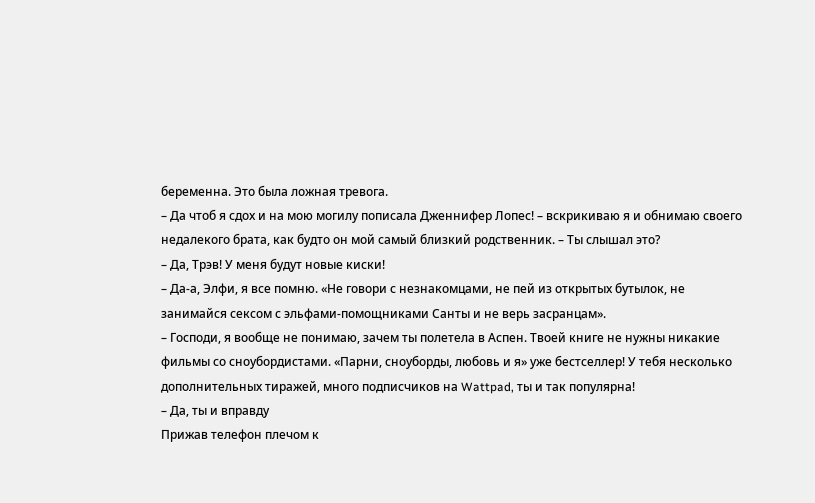беременна. Это была ложная тревога.
– Да чтоб я сдох и на мою могилу пописала Дженнифер Лопес! – вскрикиваю я и обнимаю своего недалекого брата, как будто он мой самый близкий родственник. – Ты слышал это?
– Да, Трэв! У меня будут новые киски!
– Да-а, Элфи, я все помню. «Не говори с незнакомцами, не пей из открытых бутылок, не занимайся сексом с эльфами-помощниками Санты и не верь засранцам».
– Господи, я вообще не понимаю, зачем ты полетела в Аспен. Твоей книге не нужны никакие фильмы со сноубордистами. «Парни, сноуборды, любовь и я» уже бестселлер! У тебя несколько дополнительных тиражей, много подписчиков на Wattpad, ты и так популярна!
– Да, ты и вправду
Прижав телефон плечом к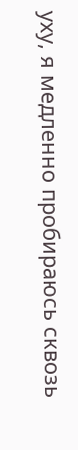уху, я медленно пробираюсь сквозь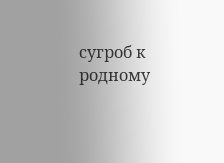сугроб к родному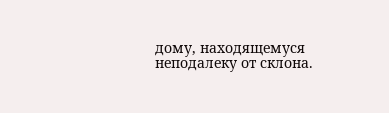дому, находящемуся неподалеку от склона.